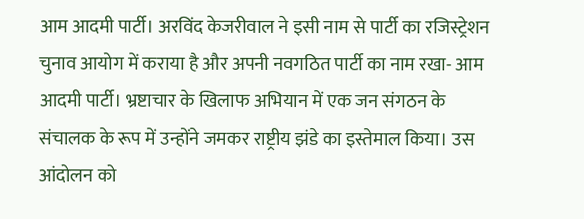आम आदमी पार्टी। अरविंद केजरीवाल ने इसी नाम से पार्टी का रजिस्ट्रेशन चुनाव आयोग में कराया है और अपनी नवगठित पार्टी का नाम रखा- आम आदमी पार्टी। भ्रष्टाचार के खिलाफ अभियान में एक जन संगठन के संचालक के रूप में उन्होंने जमकर राष्ट्रीय झंडे का इस्तेमाल किया। उस आंदोलन को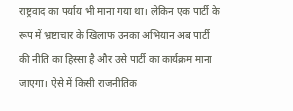राष्ट्रवाद का पर्याय भी माना गया था। लेकिन एक पार्टी के रूप में भ्रष्टाचार के खिलाफ उनका अभियान अब पार्टी की नीति का हिस्सा है और उसे पार्टी का कार्यक्रम माना जाएगा। ऐसे में किसी राजनीतिक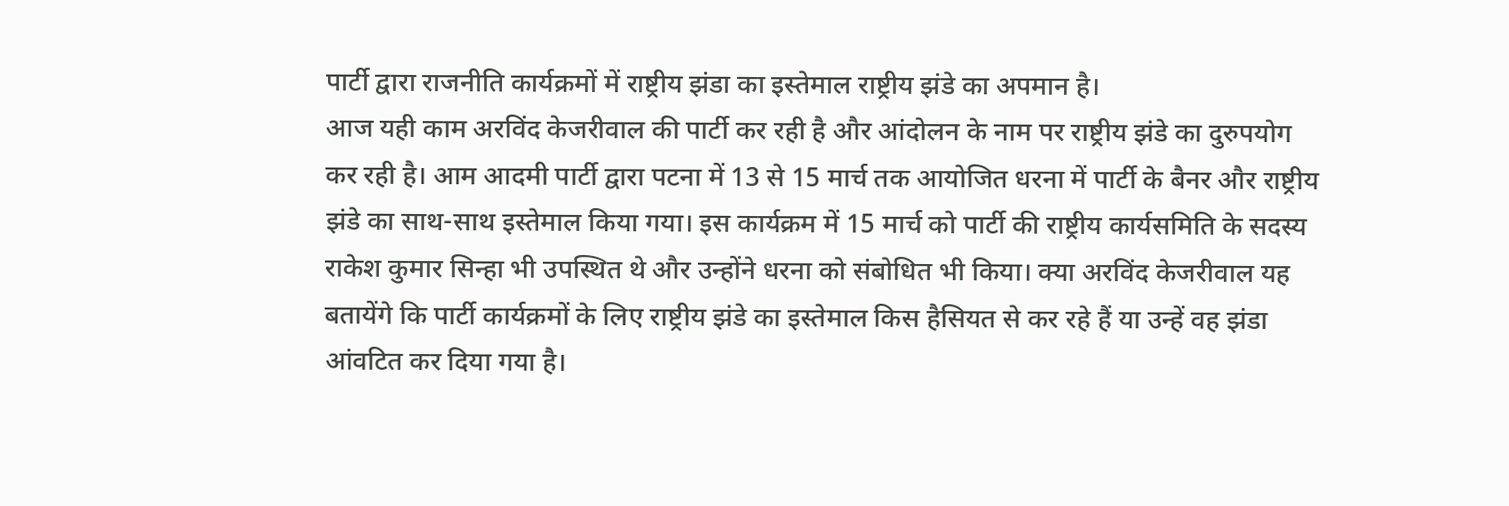पार्टी द्वारा राजनीति कार्यक्रमों में राष्ट्रीय झंडा का इस्तेमाल राष्ट्रीय झंडे का अपमान है।
आज यही काम अरविंद केजरीवाल की पार्टी कर रही है और आंदोलन के नाम पर राष्ट्रीय झंडे का दुरुपयोग कर रही है। आम आदमी पार्टी द्वारा पटना में 13 से 15 मार्च तक आयोजित धरना में पार्टी के बैनर और राष्ट्रीय झंडे का साथ-साथ इस्तेमाल किया गया। इस कार्यक्रम में 15 मार्च को पार्टी की राष्ट्रीय कार्यसमिति के सदस्य राकेश कुमार सिन्हा भी उपस्थित थे और उन्होंने धरना को संबोधित भी किया। क्या अरविंद केजरीवाल यह बतायेंगे कि पार्टी कार्यक्रमों के लिए राष्ट्रीय झंडे का इस्तेमाल किस हैसियत से कर रहे हैं या उन्हें वह झंडा आंवटित कर दिया गया है।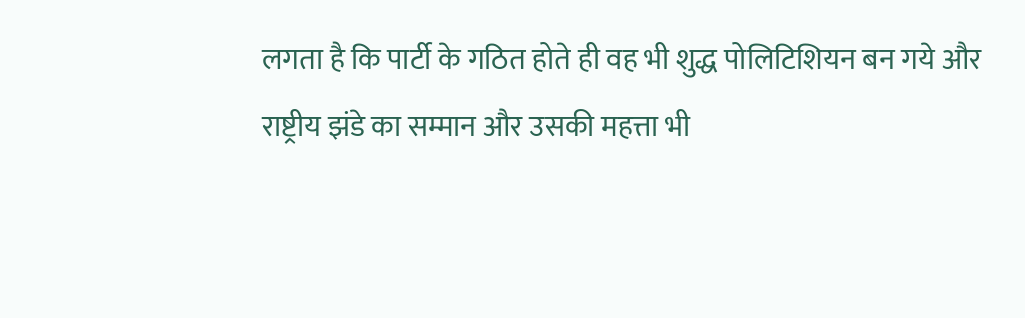लगता है कि पार्टी के गठित होते ही वह भी शुद्ध पोलिटिशियन बन गये और राष्ट्रीय झंडे का सम्मान और उसकी महत्ता भी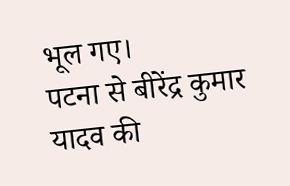भूल गए।
पटना से बीरेंद्र कुमार यादव की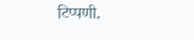टिप्पणी.